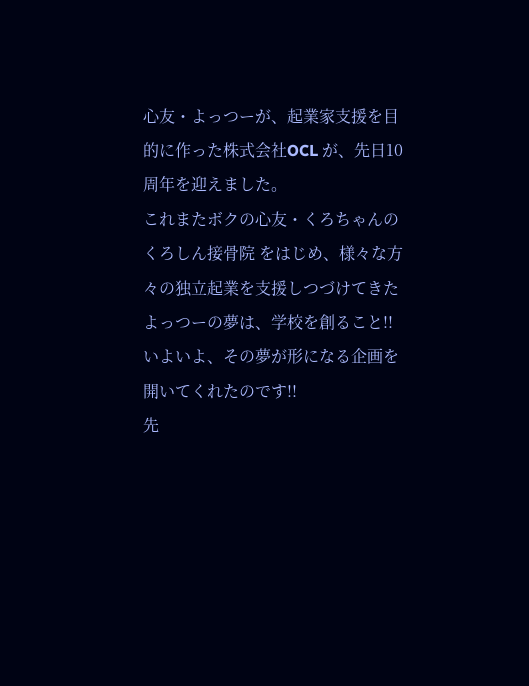心友・よっつーが、起業家支援を目的に作った株式会社OCL が、先日10周年を迎えました。
これまたボクの心友・くろちゃんのくろしん接骨院 をはじめ、様々な方々の独立起業を支援しつづけてきたよっつーの夢は、学校を創ること!!
いよいよ、その夢が形になる企画を開いてくれたのです!!
先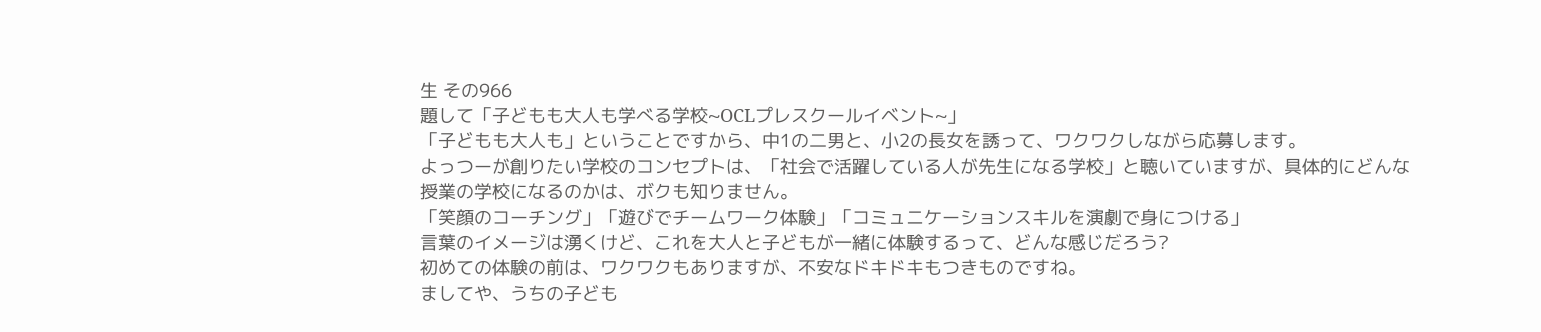生 その966
題して「子どもも大人も学べる学校~OCLプレスクールイベント~」
「子どもも大人も」ということですから、中1の二男と、小2の長女を誘って、ワクワクしながら応募します。
よっつーが創りたい学校のコンセプトは、「社会で活躍している人が先生になる学校」と聴いていますが、具体的にどんな授業の学校になるのかは、ボクも知りません。
「笑顔のコーチング」「遊びでチームワーク体験」「コミュニケーションスキルを演劇で身につける」
言葉のイメージは湧くけど、これを大人と子どもが一緒に体験するって、どんな感じだろう?
初めての体験の前は、ワクワクもありますが、不安なドキドキもつきものですね。
ましてや、うちの子ども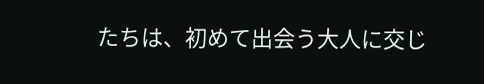たちは、初めて出会う大人に交じ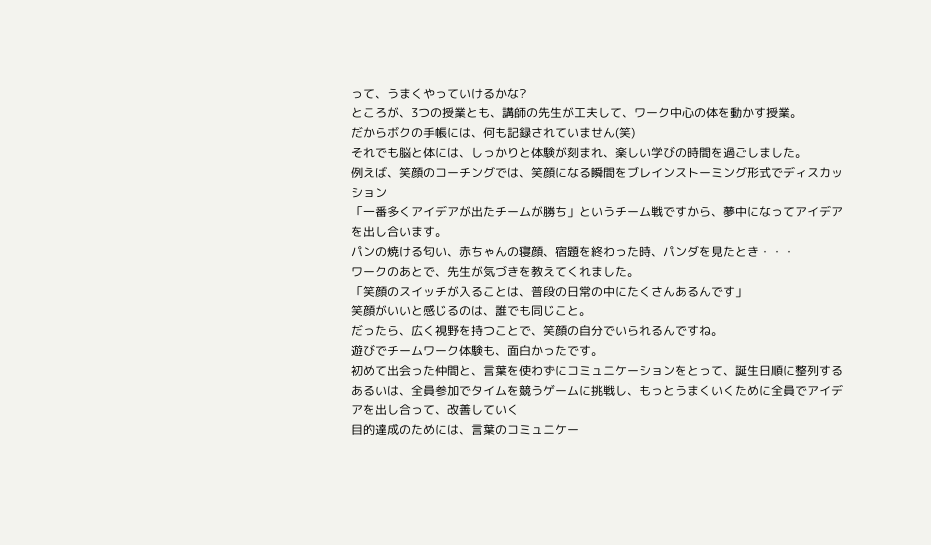って、うまくやっていけるかな?
ところが、3つの授業とも、講師の先生が工夫して、ワーク中心の体を動かす授業。
だからボクの手帳には、何も記録されていません(笑)
それでも脳と体には、しっかりと体験が刻まれ、楽しい学びの時間を過ごしました。
例えば、笑顔のコーチングでは、笑顔になる瞬間をブレインストーミング形式でディスカッション
「一番多くアイデアが出たチームが勝ち」というチーム戦ですから、夢中になってアイデアを出し合います。
パンの焼ける匂い、赤ちゃんの寝顔、宿題を終わった時、パンダを見たとき・・・
ワークのあとで、先生が気づきを教えてくれました。
「笑顔のスイッチが入ることは、普段の日常の中にたくさんあるんです」
笑顔がいいと感じるのは、誰でも同じこと。
だったら、広く視野を持つことで、笑顔の自分でいられるんですね。
遊びでチームワーク体験も、面白かったです。
初めて出会った仲間と、言葉を使わずにコミュニケーションをとって、誕生日順に整列する
あるいは、全員参加でタイムを競うゲームに挑戦し、もっとうまくいくために全員でアイデアを出し合って、改善していく
目的達成のためには、言葉のコミュニケー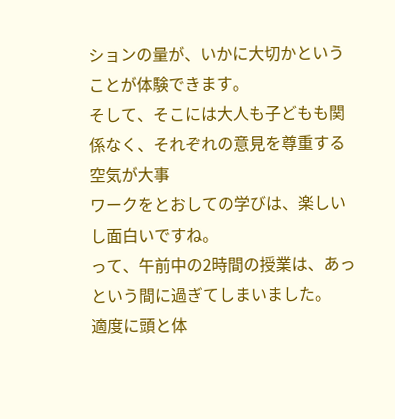ションの量が、いかに大切かということが体験できます。
そして、そこには大人も子どもも関係なく、それぞれの意見を尊重する空気が大事
ワークをとおしての学びは、楽しいし面白いですね。
って、午前中の2時間の授業は、あっという間に過ぎてしまいました。
適度に頭と体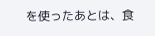を使ったあとは、食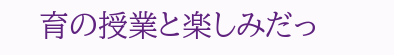育の授業と楽しみだっ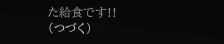た給食です!!
(つづく)